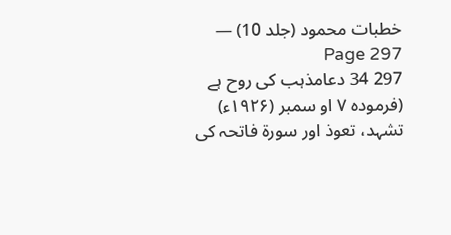خطبات محمود (جلد 10) — Page 297
297 34 دعامذہب کی روح ہے (فرموده ۷ او سمبر (۱۹۲۶ء) تشہد، تعوذ اور سورۃ فاتحہ کی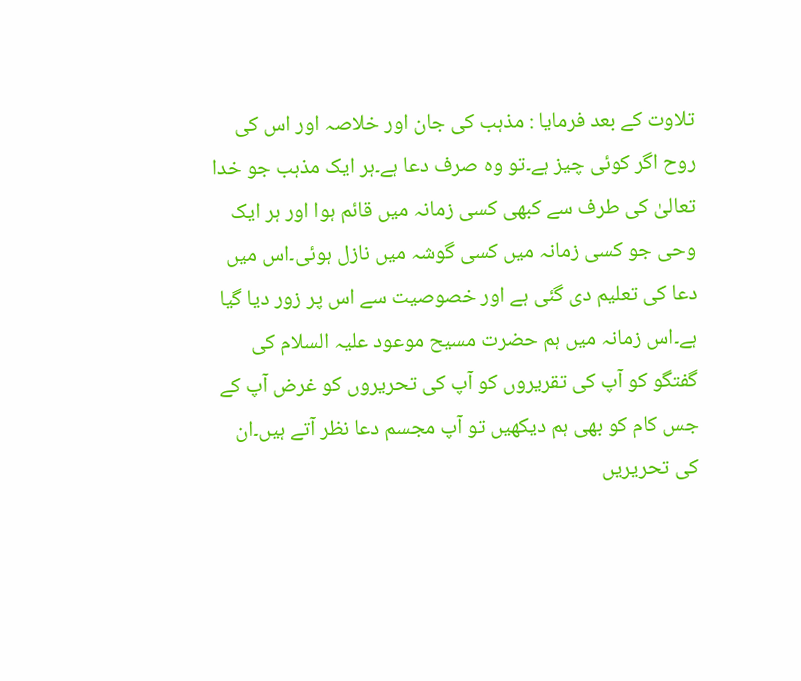تلاوت کے بعد فرمایا : مذہب کی جان اور خلاصہ اور اس کی روح اگر کوئی چیز ہے۔تو وہ صرف دعا ہے۔ہر ایک مذہب جو خدا تعالیٰ کی طرف سے کبھی کسی زمانہ میں قائم ہوا اور ہر ایک وحی جو کسی زمانہ میں کسی گوشہ میں نازل ہوئی۔اس میں دعا کی تعلیم دی گئی ہے اور خصوصیت سے اس پر زور دیا گیا ہے۔اس زمانہ میں ہم حضرت مسیح موعود علیہ السلام کی گفتگو کو آپ کی تقریروں کو آپ کی تحریروں کو غرض آپ کے جس کام کو بھی ہم دیکھیں تو آپ مجسم دعا نظر آتے ہیں۔ان کی تحریریں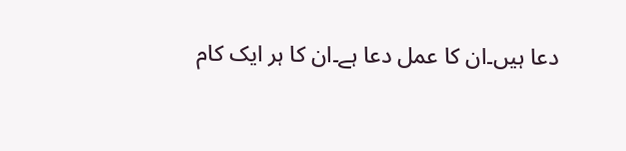دعا ہیں۔ان کا عمل دعا ہے۔ان کا ہر ایک کام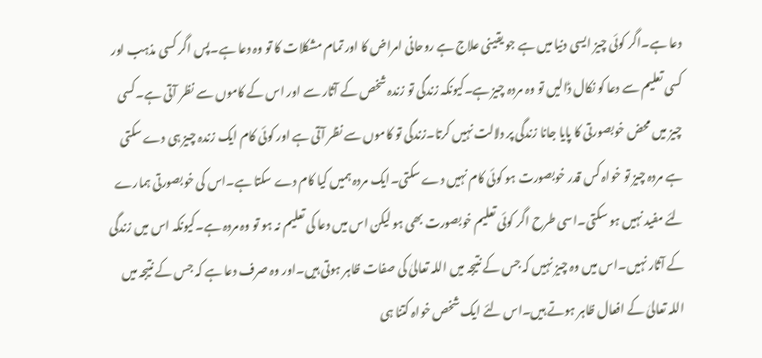دعا ہے۔اگر کوئی چیز ایسی دنیا میں ہے جو یقینی علاج ہے روحانی امراض کا اور تمام مشکلات کا تو وہ دعا ہے۔پس اگر کسی مذہب اور کسی تعلیم سے دعا کو نکال ڈالیں تو وہ مردہ چیز ہے۔کیونکہ زندگی تو زندہ شخص کے آثار سے اور اس کے کاموں سے نظر آتی ہے۔کسی چیز میں محض خوبصورتی کا پایا جانا زندگی پر دلالت نہیں کرتا۔زندگی تو کاموں سے نظر آتی ہے اور کوئی کام ایک زندہ چیز ہی دے سکتی ہے مردہ چیز تو خواہ کس قدر خوبصورت ہو کوئی کام نہیں دے سکتی۔ایک مردہ ہمیں کیا کام دے سکتا ہے۔اس کی خوبصورتی ہمارے لئے مفید نہیں ہو سکتی۔اسی طرح اگر کوئی تعلیم خوبصورت بھی ہو لیکن اس میں دعا کی تعلیم نہ ہو تو وہ مردہ ہے۔کیونکہ اس میں زندگی کے آثار نہیں۔اس میں وہ چیز نہیں کہ جس کے نتیجہ میں اللہ تعالیٰ کی صفات ظاہر ہوتی ہیں۔اور وہ صرف دعا ہے کہ جس کے نتیجہ میں اللہ تعالیٰ کے افعال ظاہر ہوتے ہیں۔اس لئے ایک شخص خواہ کتنا ہی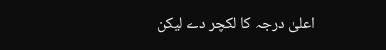اعلیٰ درجہ کا لکچر دے لیکن